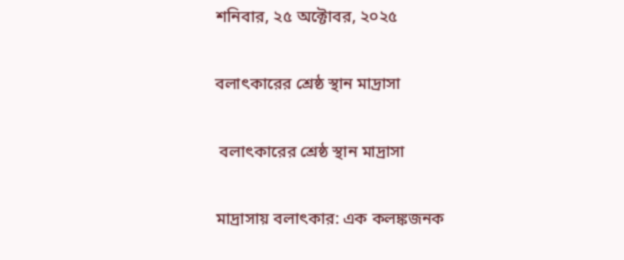শনিবার, ২৫ অক্টোবর, ২০২৫

বলাৎকারের শ্রেষ্ঠ স্থান মাদ্রাসা

 বলাৎকারের শ্রেষ্ঠ স্থান মাদ্রাসা

মাদ্রাসায় বলাৎকার: এক কলঙ্কজনক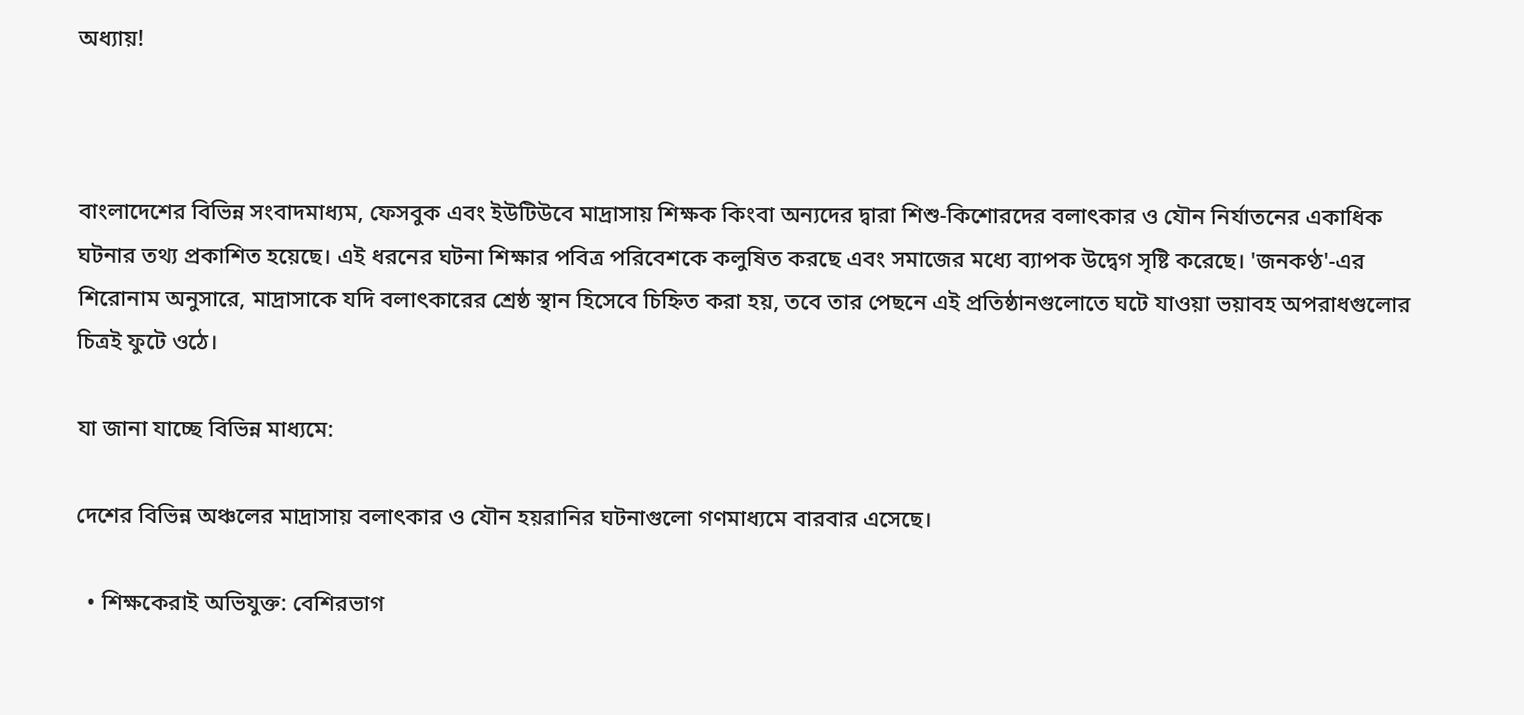অধ্যায়!



বাংলাদেশের বিভিন্ন সংবাদমাধ্যম, ফেসবুক এবং ইউটিউবে মাদ্রাসায় শিক্ষক কিংবা অন্যদের দ্বারা শিশু-কিশোরদের বলাৎকার ও যৌন নির্যাতনের একাধিক ঘটনার তথ্য প্রকাশিত হয়েছে। এই ধরনের ঘটনা শিক্ষার পবিত্র পরিবেশকে কলুষিত করছে এবং সমাজের মধ্যে ব্যাপক উদ্বেগ সৃষ্টি করেছে। 'জনকণ্ঠ'-এর শিরোনাম অনুসারে, মাদ্রাসাকে যদি বলাৎকারের শ্রেষ্ঠ স্থান হিসেবে চিহ্নিত করা হয়, তবে তার পেছনে এই প্রতিষ্ঠানগুলোতে ঘটে যাওয়া ভয়াবহ অপরাধগুলোর চিত্রই ফুটে ওঠে।

যা জানা যাচ্ছে বিভিন্ন মাধ্যমে:

দেশের বিভিন্ন অঞ্চলের মাদ্রাসায় বলাৎকার ও যৌন হয়রানির ঘটনাগুলো গণমাধ্যমে বারবার এসেছে।

  • শিক্ষকেরাই অভিযুক্ত: বেশিরভাগ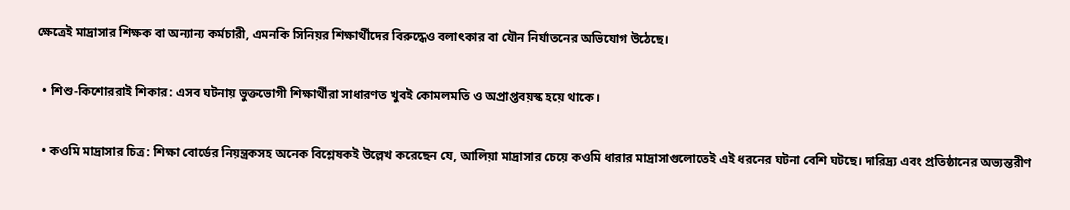ক্ষেত্রেই মাদ্রাসার শিক্ষক বা অন্যান্য কর্মচারী, এমনকি সিনিয়র শিক্ষার্থীদের বিরুদ্ধেও বলাৎকার বা যৌন নির্যাতনের অভিযোগ উঠেছে।

  • শিশু-কিশোররাই শিকার: এসব ঘটনায় ভুক্তভোগী শিক্ষার্থীরা সাধারণত খুবই কোমলমতি ও অপ্রাপ্তবয়স্ক হয়ে থাকে।

  • কওমি মাদ্রাসার চিত্র: শিক্ষা বোর্ডের নিয়ন্ত্রকসহ অনেক বিশ্লেষকই উল্লেখ করেছেন যে, আলিয়া মাদ্রাসার চেয়ে কওমি ধারার মাদ্রাসাগুলোতেই এই ধরনের ঘটনা বেশি ঘটছে। দারিদ্র্য এবং প্রতিষ্ঠানের অভ্যন্তরীণ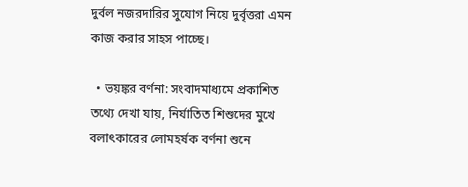দুর্বল নজরদারির সুযোগ নিয়ে দুর্বৃত্তরা এমন কাজ করার সাহস পাচ্ছে।

  • ভয়ঙ্কর বর্ণনা: সংবাদমাধ্যমে প্রকাশিত তথ্যে দেখা যায়, নির্যাতিত শিশুদের মুখে বলাৎকারের লোমহর্ষক বর্ণনা শুনে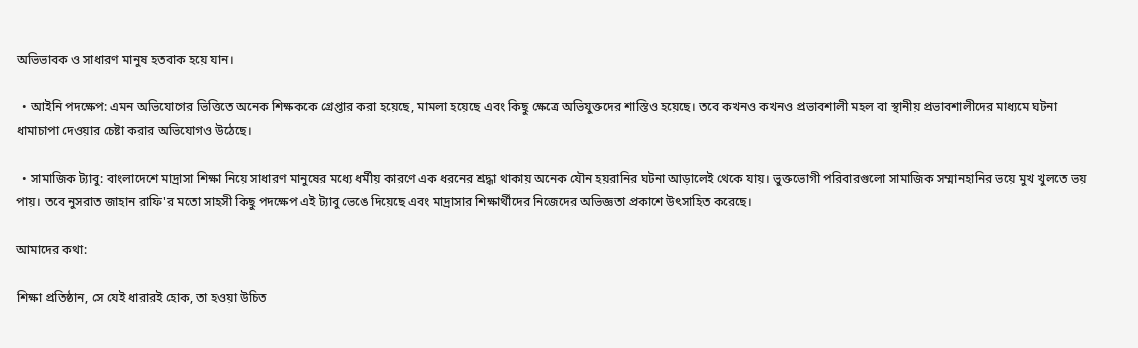অভিভাবক ও সাধারণ মানুষ হতবাক হয়ে যান।

  • আইনি পদক্ষেপ: এমন অভিযোগের ভিত্তিতে অনেক শিক্ষককে গ্রেপ্তার করা হয়েছে, মামলা হয়েছে এবং কিছু ক্ষেত্রে অভিযুক্তদের শাস্তিও হয়েছে। তবে কখনও কখনও প্রভাবশালী মহল বা স্থানীয় প্রভাবশালীদের মাধ্যমে ঘটনা ধামাচাপা দেওয়ার চেষ্টা করার অভিযোগও উঠেছে।

  • সামাজিক ট্যাবু: বাংলাদেশে মাদ্রাসা শিক্ষা নিয়ে সাধারণ মানুষের মধ্যে ধর্মীয় কারণে এক ধরনের শ্রদ্ধা থাকায় অনেক যৌন হয়রানির ঘটনা আড়ালেই থেকে যায়। ভুক্তভোগী পরিবারগুলো সামাজিক সম্মানহানির ভয়ে মুখ খুলতে ভয় পায়। তবে নুসরাত জাহান রাফি'র মতো সাহসী কিছু পদক্ষেপ এই ট্যাবু ভেঙে দিয়েছে এবং মাদ্রাসার শিক্ষার্থীদের নিজেদের অভিজ্ঞতা প্রকাশে উৎসাহিত করেছে।

আমাদের কথা:

শিক্ষা প্রতিষ্ঠান, সে যেই ধারারই হোক, তা হওয়া উচিত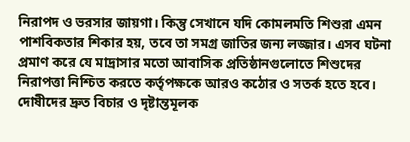নিরাপদ ও ভরসার জায়গা। কিন্তু সেখানে যদি কোমলমতি শিশুরা এমন পাশবিকতার শিকার হয়, তবে তা সমগ্র জাতির জন্য লজ্জার। এসব ঘটনা প্রমাণ করে যে মাদ্রাসার মতো আবাসিক প্রতিষ্ঠানগুলোতে শিশুদের নিরাপত্তা নিশ্চিত করতে কর্তৃপক্ষকে আরও কঠোর ও সতর্ক হতে হবে। দোষীদের দ্রুত বিচার ও দৃষ্টান্তমূলক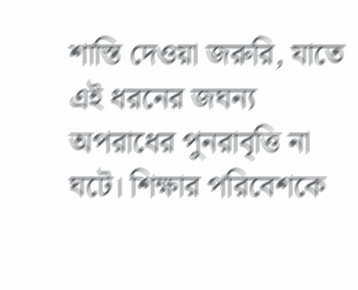শাস্তি দেওয়া জরুরি, যাতে এই ধরনের জঘন্য অপরাধের পুনরাবৃত্তি না ঘটে। শিক্ষার পরিবেশকে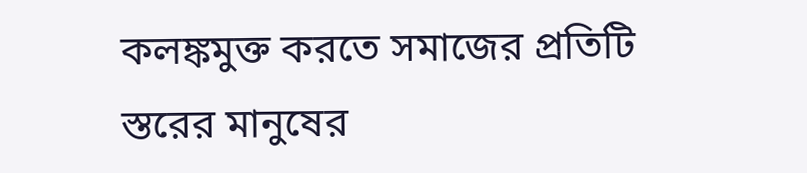কলঙ্কমুক্ত করতে সমাজের প্রতিটি স্তরের মানুষের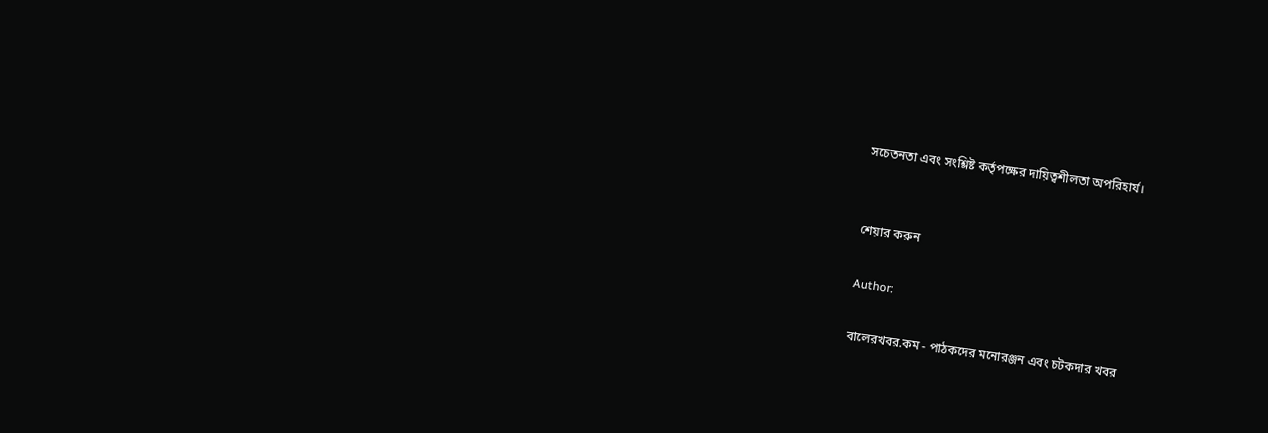সচেতনতা এবং সংশ্লিষ্ট কর্তৃপক্ষের দায়িত্বশীলতা অপরিহার্য।


শেয়ার করুন

Author:

বালেরখবর.কম - পাঠকদের মনোরঞ্জন এবং চটকদার খবর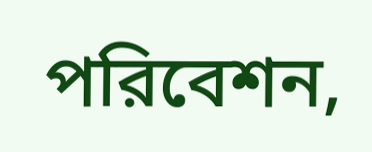পরিবেশন,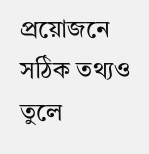প্রয়োজনে সঠিক তথ্যও তুলে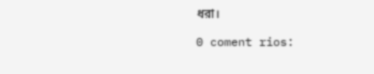ধরা।

0 coment rios: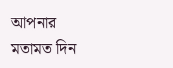আপনার মতামত দিন